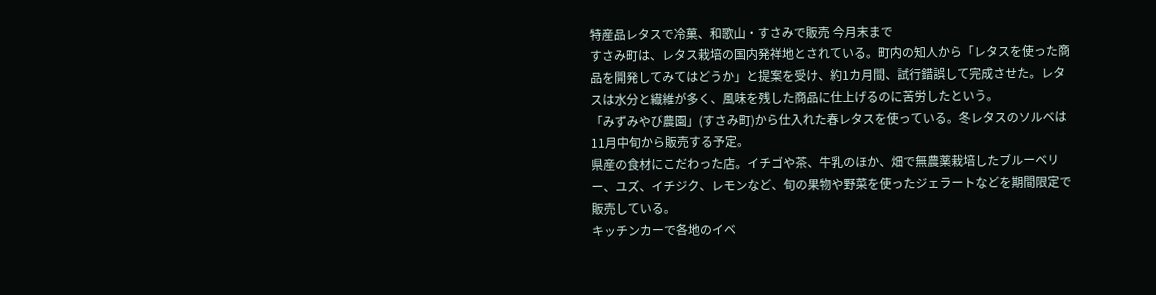特産品レタスで冷菓、和歌山・すさみで販売 今月末まで
すさみ町は、レタス栽培の国内発祥地とされている。町内の知人から「レタスを使った商品を開発してみてはどうか」と提案を受け、約1カ月間、試行錯誤して完成させた。レタスは水分と繊維が多く、風味を残した商品に仕上げるのに苦労したという。
「みずみやび農園」(すさみ町)から仕入れた春レタスを使っている。冬レタスのソルベは11月中旬から販売する予定。
県産の食材にこだわった店。イチゴや茶、牛乳のほか、畑で無農薬栽培したブルーベリー、ユズ、イチジク、レモンなど、旬の果物や野菜を使ったジェラートなどを期間限定で販売している。
キッチンカーで各地のイベ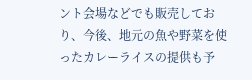ント会場などでも販売しており、今後、地元の魚や野菜を使ったカレーライスの提供も予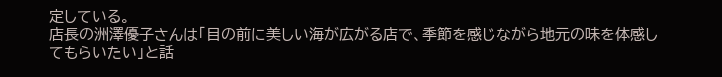定している。
店長の洲澤優子さんは「目の前に美しい海が広がる店で、季節を感じながら地元の味を体感してもらいたい」と話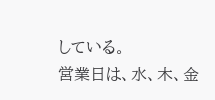している。
営業日は、水、木、金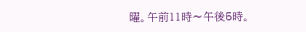曜。午前11時〜午後5時。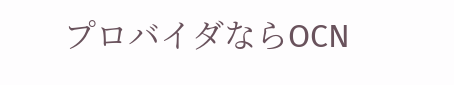プロバイダならOCN